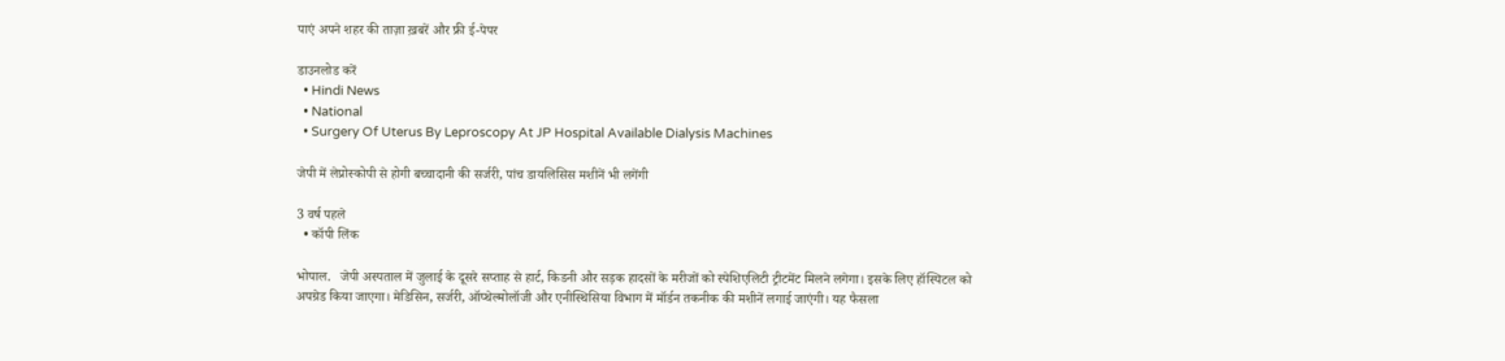पाएं अपने शहर की ताज़ा ख़बरें और फ्री ई-पेपर

डाउनलोड करें
  • Hindi News
  • National
  • Surgery Of Uterus By Leproscopy At JP Hospital Available Dialysis Machines

जेपी में लेप्रोस्कोपी से होगी बच्चादानी की सर्जरी, पांच डायलिसिस मशीनें भी लगेंगी

3 वर्ष पहले
  • कॉपी लिंक

भोपाल.   जेपी अस्पताल में जुलाई के दूसरे सप्ताह से हार्ट, किडनी और सड़क हादसों के मरीजों को स्पेशिएलिटी ट्रीटमेंट मिलने लगेगा। इसके लिए हॉस्पिटल को अपग्रेड किया जाएगा। मेडिसिन, सर्जरी, ऑप्थेल्मोलॉजी और एनीस्थिसिया विभाग में मॉर्डन तकनीक की मशीनें लगाई जाएंगी। यह फैसला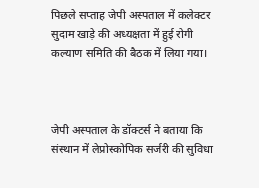पिछले सप्ताह जेपी अस्पताल में कलेक्टर सुदाम खाड़े की अध्यक्षता में हुई रोगी कल्याण समिति की बैठक में लिया गया।



जेपी अस्पताल के डॉक्टर्स ने बताया कि संस्थान में लेप्रोस्कोपिक सर्जरी की सुविधा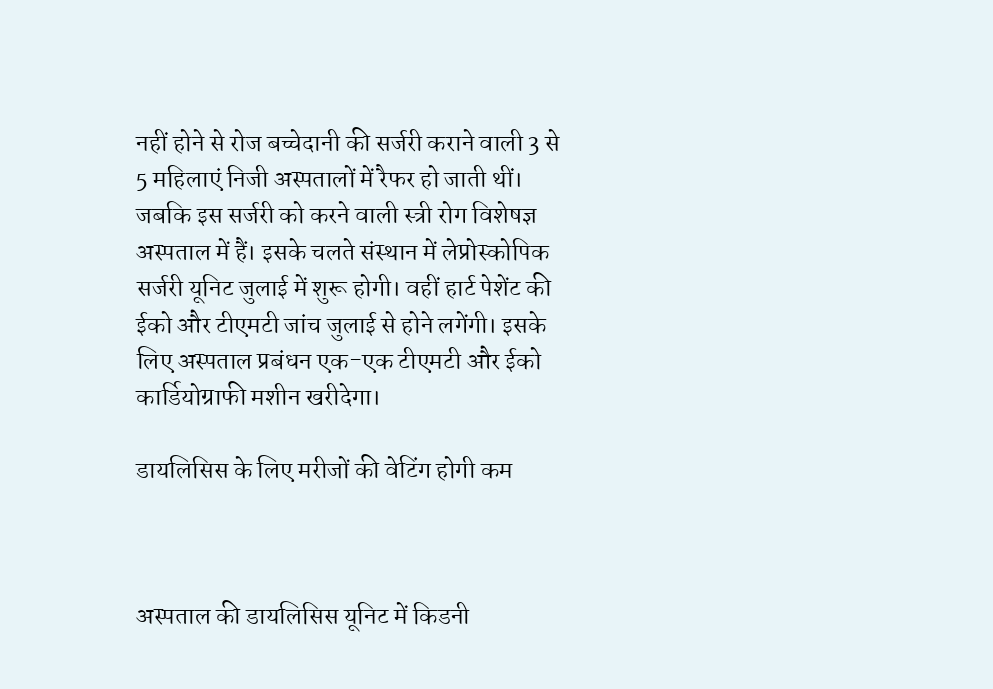नहीं होने से रोज बच्चेदानी की सर्जरी कराने वाली 3 से 5 महिलाएं निजी अस्पतालों में रैफर हो जाती थीं। जबकि इस सर्जरी को करने वाली स्त्री रोग विशेषज्ञ अस्पताल में हैं। इसके चलते संस्थान में लेप्रोस्कोपिक सर्जरी यूनिट जुलाई में शुरू होगी। वहीं हार्ट पेशेंट की ईको और टीएमटी जांच जुलाई से होने लगेंगी। इसके लिए अस्पताल प्रबंधन एक-एक टीएमटी और ईको कार्डियोग्राफी मशीन खरीदेगा।

डायलिसिस के लिए मरीजों की वेटिंग होगी कम



अस्पताल की डायलिसिस यूनिट में किडनी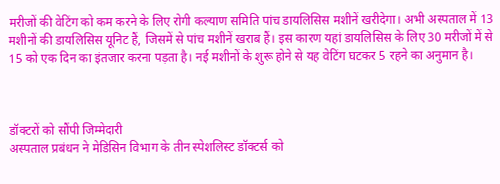मरीजों की वेटिंग को कम करने के लिए रोगी कल्याण समिति पांच डायलिसिस मशीनें खरीदेगा। अभी अस्पताल में 13 मशीनों की डायलिसिस यूनिट हैं, जिसमें से पांच मशीनें खराब हैं। इस कारण यहां डायलिसिस के लिए 30 मरीजों में से 15 को एक दिन का इंतजार करना पड़ता है। नई मशीनों के शुरू होने से यह वेटिंग घटकर 5 रहने का अनुमान है।



डॉक्टरों को सौंपी जिम्मेदारी
अस्पताल प्रबंधन ने मेडिसिन विभाग के तीन स्पेशलिस्ट डॉक्टर्स को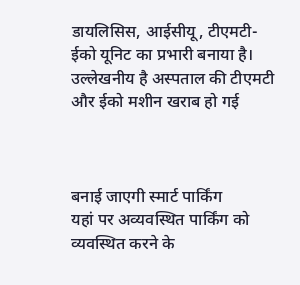डायलिसिस, आईसीयू, टीएमटी-ईको यूनिट का प्रभारी बनाया है। उल्लेखनीय है अस्पताल की टीएमटी और ईको मशीन खराब हो गई



बनाई जाएगी स्मार्ट पार्किंग
यहां पर अव्यवस्थित पार्किंग को व्यवस्थित करने के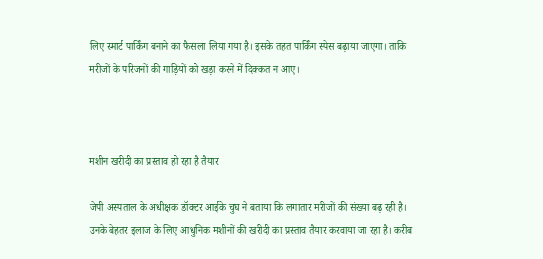लिए स्मार्ट पार्किंग बनाने का फैसला लिया गया है। इसके तहत पार्किंग स्पेस बढ़ाया जाएगा। ताकि मरीजों के परिजनों की गाड़ियों को खड़ा करने में दिक्कत न आए।



मशीन खरीदी का प्रस्ताव हो रहा है तैयार

जेपी अस्पताल के अधीक्षक डॉक्टर आईके चुघ ने बताया कि लगातार मरीजों की संख्या बढ़ रही है। उनके बेहतर इलाज के लिए आधुनिक मशीनों की खरीदी का प्रस्ताव तैयार करवाया जा रहा है। करीब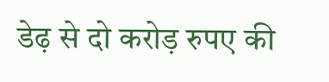डेढ़ से दो करोड़ रुपए की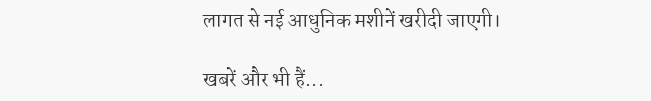लागत से नई आधुनिक मशीनें खरीदी जाएगी।

खबरें और भी हैं...